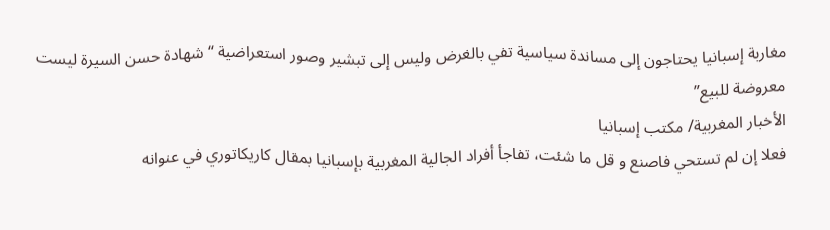مغاربة إسبانيا يحتاجون إلى مساندة سياسية تفي بالغرض وليس إلى تبشير وصور استعراضية “شهادة حسن السيرة ليست معروضة للبيع”
الأخبار المغربية/ مكتب إسبانيا
فعلا إن لم تستحي فاصنع و قل ما شئت، تفاجأ أفراد الجالية المغربية بإسبانيا بمقال كاريكاتوري في عنوانه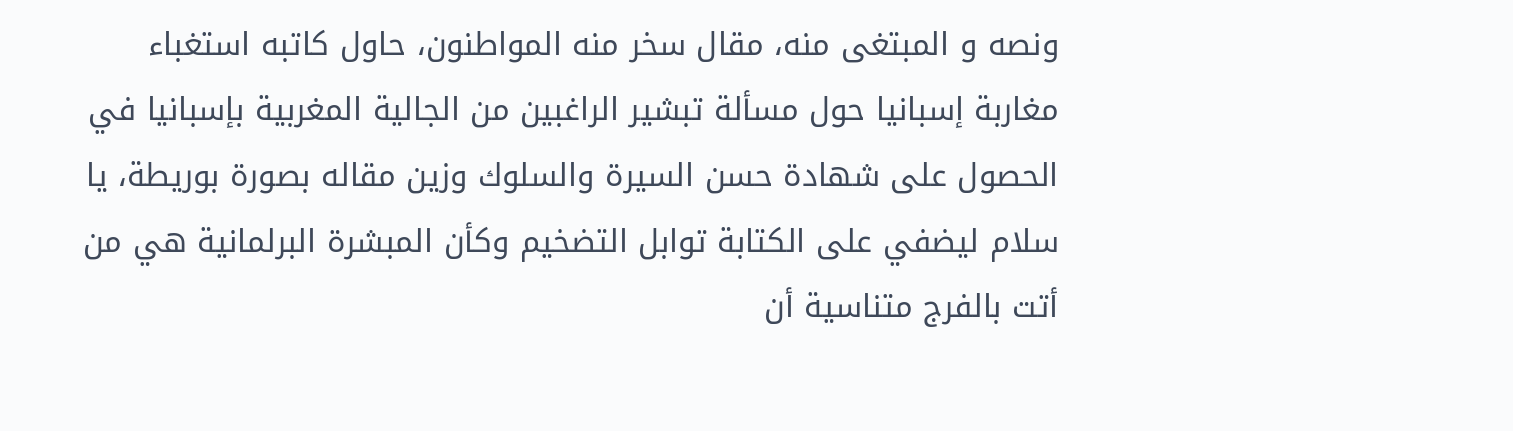ونصه و المبتغى منه، مقال سخر منه المواطنون، حاول كاتبه استغباء مغاربة إسبانيا حول مسألة تبشير الراغبين من الجالية المغربية بإسبانيا في الحصول على شهادة حسن السيرة والسلوك وزين مقاله بصورة بوريطة، يا سلام ليضفي على الكتابة توابل التضخيم وكأن المبشرة البرلمانية هي من أتت بالفرج متناسية أن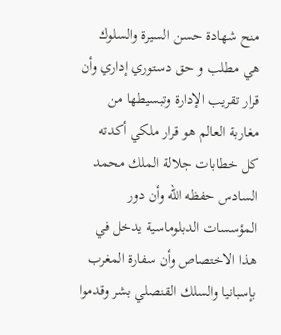منح شهادة حسن السيرة والسلوك هي مطلب و حق دستوري إداري وأن قرار تقريب الإدارة وتبسيطها من مغاربة العالم هو قرار ملكي أكدته كل خطابات جلالة الملك محمد السادس حفظه الله وأن دور المؤسسات الدبلوماسية يدخل في هذا الاختصاص وأن سفارة المغرب بإسبانيا والسلك القنصلي بشر وقدموا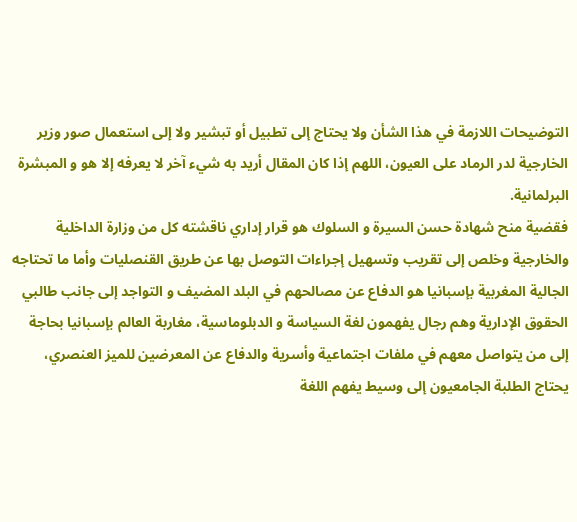التوضيحات اللازمة في هذا الشأن ولا يحتاج إلى تطبيل أو تبشير ولا إلى استعمال صور وزير الخارجية لدر الرماد على العيون، اللهم إذا كان المقال أريد به شيء آخر لا يعرفه إلا هو و المبشرة البرلمانية.
فقضية منح شهادة حسن السيرة و السلوك هو قرار إداري ناقشته كل من وزارة الداخلية والخارجية وخلص إلى تقريب وتسهيل إجراءات التوصل بها عن طريق القنصليات وأما ما تحتاجه الجالية المغربية بإسبانيا هو الدفاع عن مصالحهم في البلد المضيف و التواجد إلى جانب طالبي الحقوق الإدارية وهم رجال يفهمون لغة السياسة و الدبلوماسية، مغاربة العالم بإسبانيا بحاجة إلى من يتواصل معهم في ملفات اجتماعية وأسرية والدفاع عن المعرضين للميز العنصري، يحتاج الطلبة الجامعيون إلى وسيط يفهم اللغة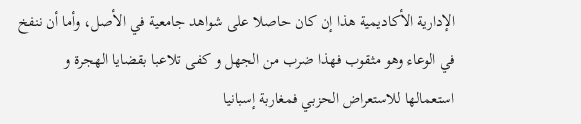الإدارية الأكاديمية هذا إن كان حاصلا على شواهد جامعية في الأصل، وأما أن ننفخ في الوعاء وهو مثقوب فهذا ضرب من الجهل و كفى تلاعبا بقضايا الهجرة و استعمالها للاستعراض الحزبي فمغاربة إسبانيا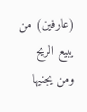(عارفين) من يبيع الريح ومن يجنيها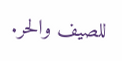للصيف والحر.